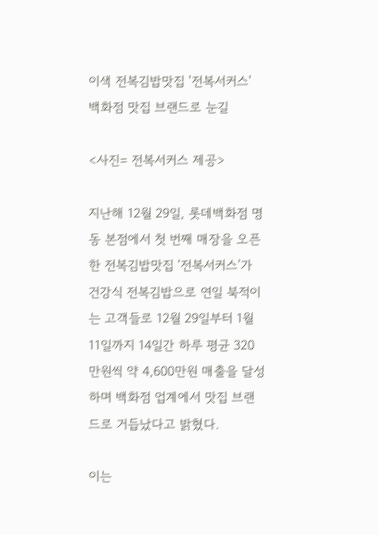이색 전복김밥맛집 '전복서커스' 백화점 맛집 브랜드로 눈길

<사진= 전복서커스 제공>

지난해 12월 29일, 롯데백화점 명동 본점에서 첫 번째 매장을 오픈한 전복김밥맛집 ‘전복서커스’가 건강식 전복김밥으로 연일 북적이는 고객들로 12월 29일부터 1월 11일까지 14일간 하루 평균 320만원씩 약 4,600만원 매출을 달성하며 백화점 업계에서 맛집 브랜드로 거듭났다고 밝혔다.

이는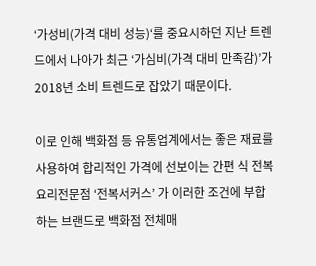‘가성비(가격 대비 성능)‘를 중요시하던 지난 트렌드에서 나아가 최근 ‘가심비(가격 대비 만족감)’가 2018년 소비 트렌드로 잡았기 때문이다.

이로 인해 백화점 등 유통업계에서는 좋은 재료를 사용하여 합리적인 가격에 선보이는 간편 식 전복요리전문점 ‘전복서커스’ 가 이러한 조건에 부합하는 브랜드로 백화점 전체매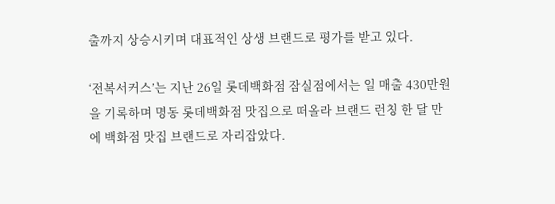출까지 상승시키며 대표적인 상생 브랜드로 평가를 받고 있다.

‘전복서커스’는 지난 26일 롯데백화점 잠실점에서는 일 매출 430만원을 기록하며 명동 롯데백화점 맛집으로 떠올라 브랜드 런칭 한 달 만에 백화점 맛집 브랜드로 자리잡았다.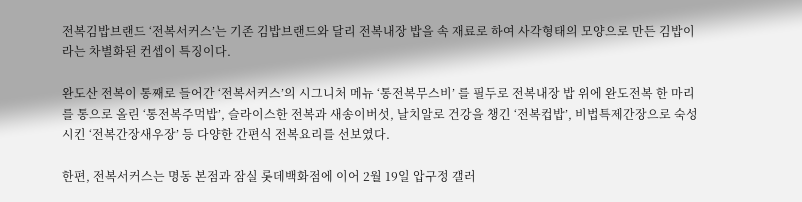전복김밥브랜드 ‘전복서커스’는 기존 김밥브랜드와 달리 전복내장 밥을 속 재료로 하여 사각형태의 모양으로 만든 김밥이라는 차별화된 컨셉이 특징이다.

완도산 전복이 통째로 들어간 ‘전복서커스’의 시그니처 메뉴 ‘통전복무스비’ 를 필두로 전복내장 밥 위에 완도전복 한 마리를 통으로 올린 ‘통전복주먹밥’, 슬라이스한 전복과 새송이버섯, 날치알로 건강을 챙긴 ‘전복컵밥’, 비법특제간장으로 숙성시킨 ‘전복간장새우장’ 등 다양한 간편식 전복요리를 선보였다.

한편, 전복서커스는 명동 본점과 잠실 롯데백화점에 이어 2월 19일 압구정 갤러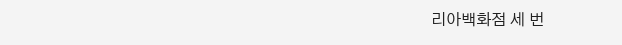리아백화점 세 번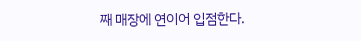째 매장에 연이어 입점한다.